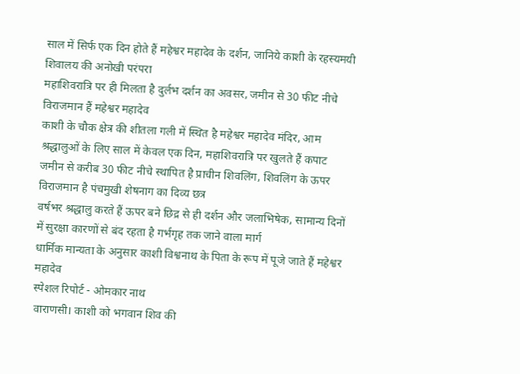साल में सिर्फ एक दिन होते हैं महेश्वर महादेव के दर्शन, जानिये काशी के रहस्यमयी शिवालय की अनोखी परंपरा
महाशिवरात्रि पर ही मिलता है दुर्लभ दर्शन का अवसर, जमीन से 30 फीट नीचे विराजमान हैं महेश्वर महादेव
काशी के चौक क्षेत्र की शीतला गली में स्थित है महेश्वर महादेव मंदिर, आम श्रद्धालुओं के लिए साल में केवल एक दिन, महाशिवरात्रि पर खुलते हैं कपाट
जमीन से करीब 30 फीट नीचे स्थापित है प्राचीन शिवलिंग, शिवलिंग के ऊपर विराजमान है पंचमुखी शेषनाग का दिव्य छत्र
वर्षभर श्रद्धालु करते हैं ऊपर बने छिद्र से ही दर्शन और जलाभिषेक, सामान्य दिनों में सुरक्षा कारणों से बंद रहता है गर्भगृह तक जाने वाला मार्ग
धार्मिक मान्यता के अनुसार काशी विश्वनाथ के पिता के रूप में पूजे जाते हैं महेश्वर महादेव
स्पेशल रिपोर्ट - ओमकार नाथ
वाराणसी। काशी को भगवान शिव की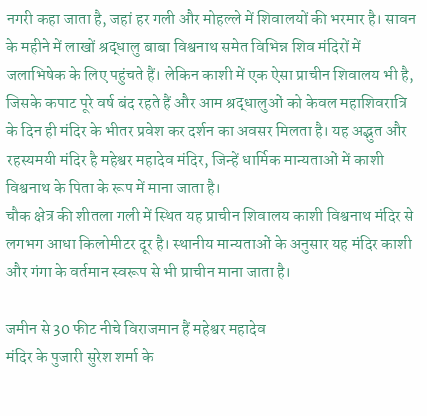नगरी कहा जाता है, जहां हर गली और मोहल्ले में शिवालयों की भरमार है। सावन के महीने में लाखों श्रद्धालु बाबा विश्वनाथ समेत विभिन्न शिव मंदिरों में जलाभिषेक के लिए पहुंचते हैं। लेकिन काशी में एक ऐसा प्राचीन शिवालय भी है, जिसके कपाट पूरे वर्ष बंद रहते हैं और आम श्रद्धालुओं को केवल महाशिवरात्रि के दिन ही मंदिर के भीतर प्रवेश कर दर्शन का अवसर मिलता है। यह अद्भुत और रहस्यमयी मंदिर है महेश्वर महादेव मंदिर, जिन्हें धार्मिक मान्यताओं में काशी विश्वनाथ के पिता के रूप में माना जाता है।
चौक क्षेत्र की शीतला गली में स्थित यह प्राचीन शिवालय काशी विश्वनाथ मंदिर से लगभग आधा किलोमीटर दूर है। स्थानीय मान्यताओं के अनुसार यह मंदिर काशी और गंगा के वर्तमान स्वरूप से भी प्राचीन माना जाता है।

जमीन से 30 फीट नीचे विराजमान हैं महेश्वर महादेव
मंदिर के पुजारी सुरेश शर्मा के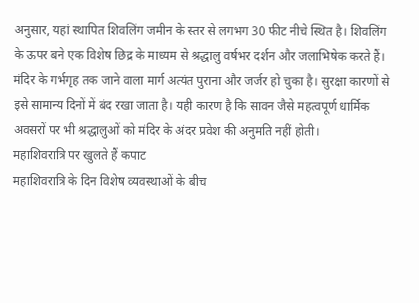अनुसार, यहां स्थापित शिवलिंग जमीन के स्तर से लगभग 30 फीट नीचे स्थित है। शिवलिंग के ऊपर बने एक विशेष छिद्र के माध्यम से श्रद्धालु वर्षभर दर्शन और जलाभिषेक करते हैं।
मंदिर के गर्भगृह तक जाने वाला मार्ग अत्यंत पुराना और जर्जर हो चुका है। सुरक्षा कारणों से इसे सामान्य दिनों में बंद रखा जाता है। यही कारण है कि सावन जैसे महत्वपूर्ण धार्मिक अवसरों पर भी श्रद्धालुओं को मंदिर के अंदर प्रवेश की अनुमति नहीं होती।
महाशिवरात्रि पर खुलते हैं कपाट
महाशिवरात्रि के दिन विशेष व्यवस्थाओं के बीच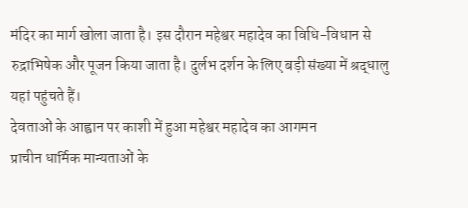मंदिर का मार्ग खोला जाता है। इस दौरान महेश्वर महादेव का विधि-विधान से रुद्राभिषेक और पूजन किया जाता है। दुर्लभ दर्शन के लिए बड़ी संख्या में श्रद्धालु यहां पहुंचते हैं।
देवताओं के आह्वान पर काशी में हुआ महेश्वर महादेव का आगमन
प्राचीन धार्मिक मान्यताओं के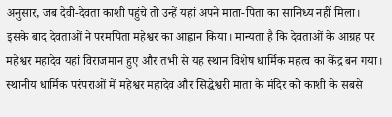अनुसार, जब देवी-देवता काशी पहुंचे तो उन्हें यहां अपने माता-पिता का सानिध्य नहीं मिला। इसके बाद देवताओं ने परमपिता महेश्वर का आह्वान किया। मान्यता है कि देवताओं के आग्रह पर महेश्वर महादेव यहां विराजमान हुए और तभी से यह स्थान विशेष धार्मिक महत्व का केंद्र बन गया। स्थानीय धार्मिक परंपराओं में महेश्वर महादेव और सिद्धेश्वरी माता के मंदिर को काशी के सबसे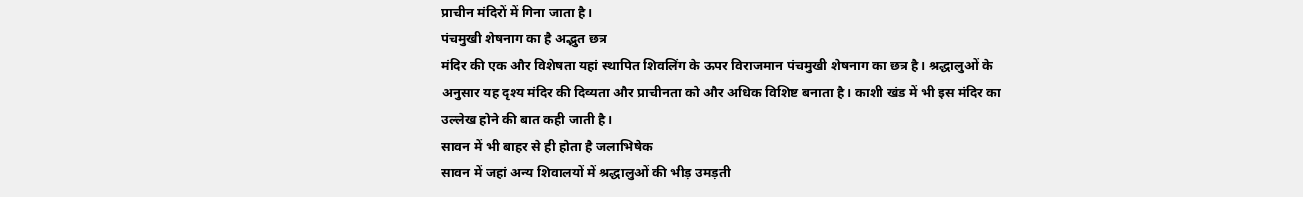प्राचीन मंदिरों में गिना जाता है।
पंचमुखी शेषनाग का है अद्भुत छत्र
मंदिर की एक और विशेषता यहां स्थापित शिवलिंग के ऊपर विराजमान पंचमुखी शेषनाग का छत्र है। श्रद्धालुओं के अनुसार यह दृश्य मंदिर की दिव्यता और प्राचीनता को और अधिक विशिष्ट बनाता है। काशी खंड में भी इस मंदिर का उल्लेख होने की बात कही जाती है।
सावन में भी बाहर से ही होता है जलाभिषेक
सावन में जहां अन्य शिवालयों में श्रद्धालुओं की भीड़ उमड़ती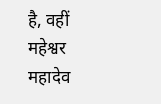है, वहीं महेश्वर महादेव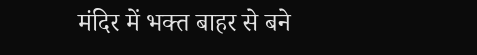मंदिर में भक्त बाहर से बने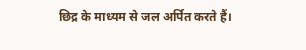छिद्र के माध्यम से जल अर्पित करते हैं।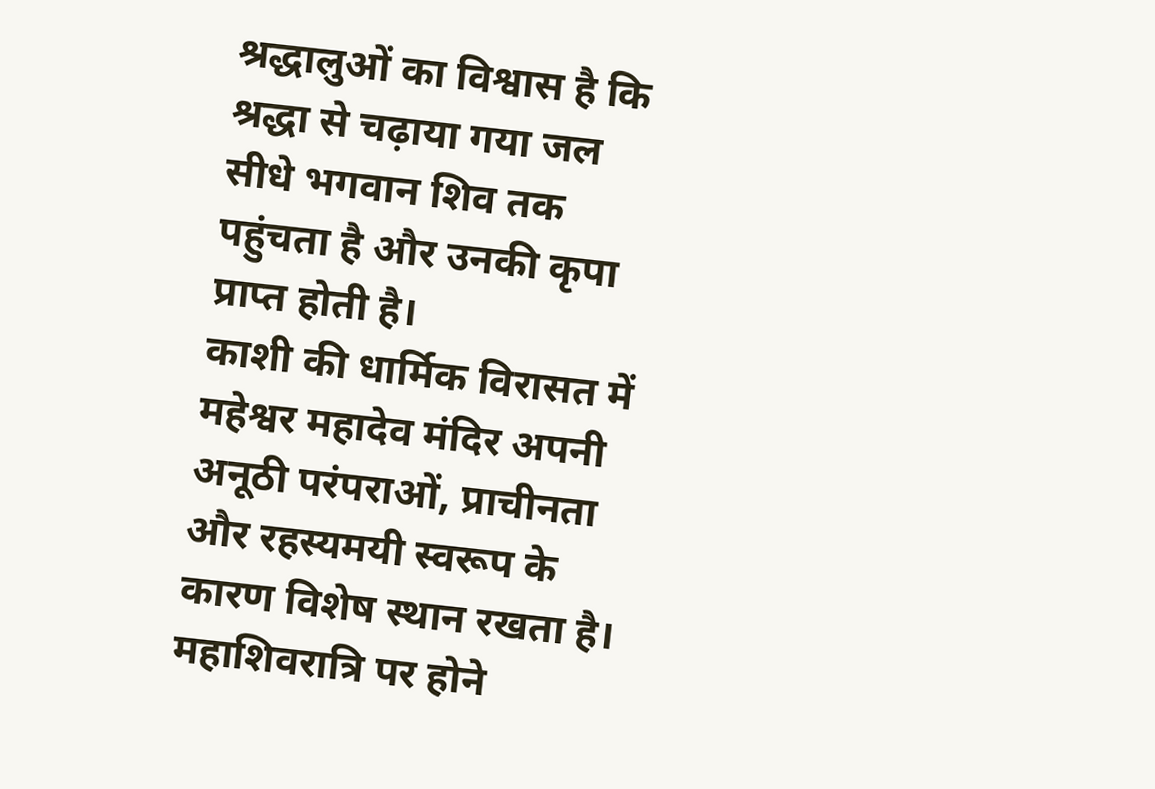श्रद्धालुओं का विश्वास है कि श्रद्धा से चढ़ाया गया जल सीधे भगवान शिव तक पहुंचता है और उनकी कृपा प्राप्त होती है।
काशी की धार्मिक विरासत में महेश्वर महादेव मंदिर अपनी अनूठी परंपराओं, प्राचीनता और रहस्यमयी स्वरूप के कारण विशेष स्थान रखता है। महाशिवरात्रि पर होने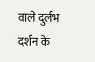वाले दुर्लभ दर्शन के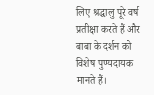लिए श्रद्धालु पूरे वर्ष प्रतीक्षा करते हैं और बाबा के दर्शन को विशेष पुण्यदायक मानते हैं।